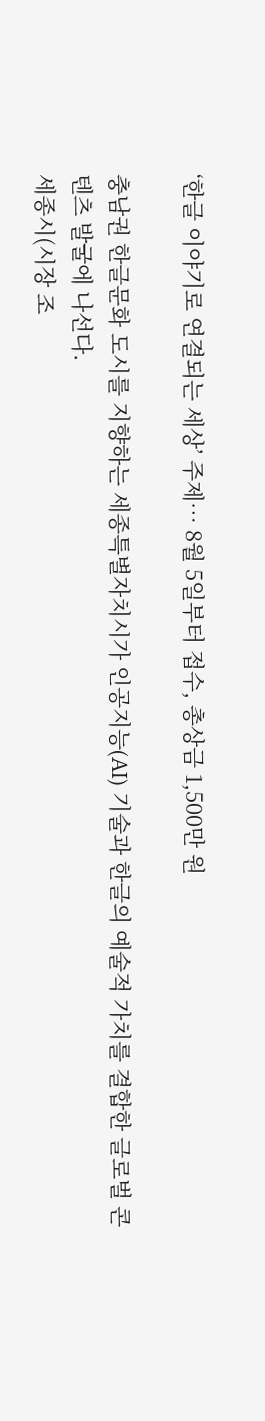‘한글 이야기로 연결되는 세상’ 주제… 8월 5일부터 접수, 총상금 1,500만 원

충남권 한글문화 도시를 지향하는 세종특별자치시가 인공지능(AI) 기술과 한글의 예술적 가치를 결합한 글로벌 콘텐츠 발굴에 나선다.
세종시(시장 조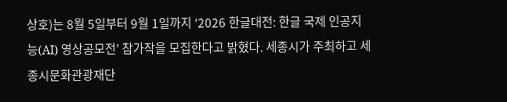상호)는 8월 5일부터 9월 1일까지 ‘2026 한글대전: 한글 국제 인공지능(AI) 영상공모전’ 참가작을 모집한다고 밝혔다. 세종시가 주최하고 세종시문화관광재단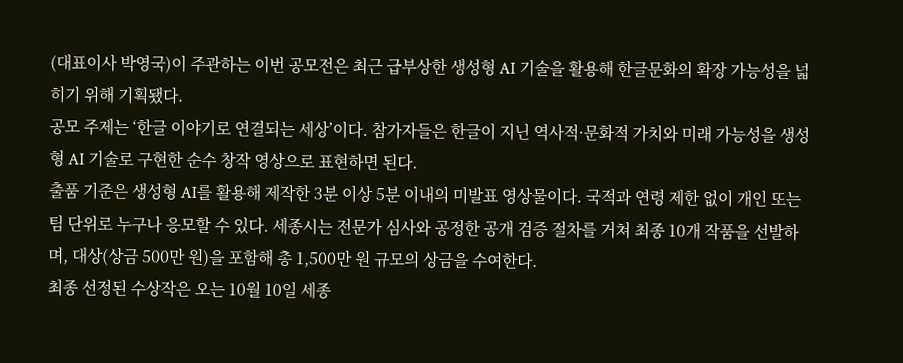(대표이사 박영국)이 주관하는 이번 공모전은 최근 급부상한 생성형 AI 기술을 활용해 한글문화의 확장 가능성을 넓히기 위해 기획됐다.
공모 주제는 ‘한글 이야기로 연결되는 세상’이다. 참가자들은 한글이 지닌 역사적·문화적 가치와 미래 가능성을 생성형 AI 기술로 구현한 순수 창작 영상으로 표현하면 된다.
출품 기준은 생성형 AI를 활용해 제작한 3분 이상 5분 이내의 미발표 영상물이다. 국적과 연령 제한 없이 개인 또는 팀 단위로 누구나 응모할 수 있다. 세종시는 전문가 심사와 공정한 공개 검증 절차를 거쳐 최종 10개 작품을 선발하며, 대상(상금 500만 원)을 포함해 총 1,500만 원 규모의 상금을 수여한다.
최종 선정된 수상작은 오는 10월 10일 세종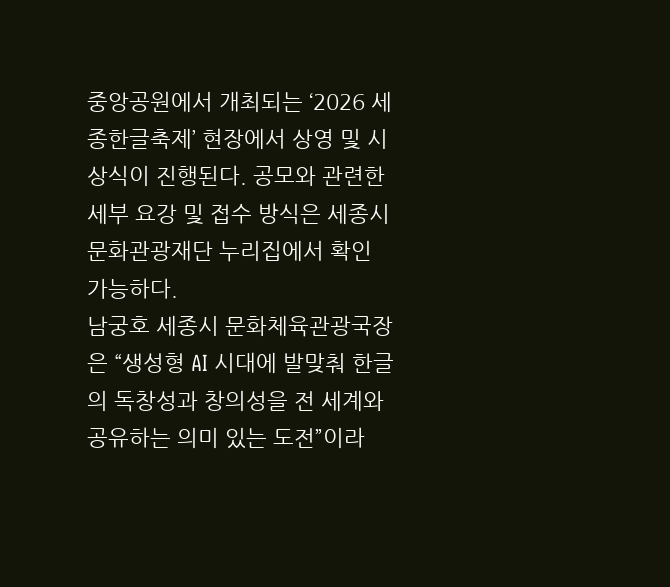중앙공원에서 개최되는 ‘2026 세종한글축제’ 현장에서 상영 및 시상식이 진행된다. 공모와 관련한 세부 요강 및 접수 방식은 세종시문화관광재단 누리집에서 확인 가능하다.
남궁호 세종시 문화체육관광국장은 “생성형 AI 시대에 발맞춰 한글의 독창성과 창의성을 전 세계와 공유하는 의미 있는 도전”이라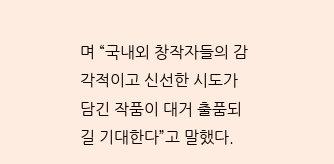며 “국내외 창작자들의 감각적이고 신선한 시도가 담긴 작품이 대거 출품되길 기대한다”고 말했다.